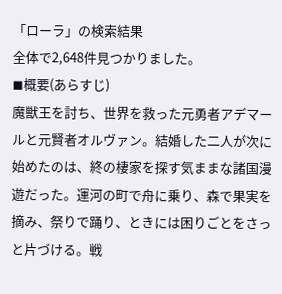「ローラ」の検索結果
全体で2,648件見つかりました。
◼概要(あらすじ)
魔獣王を討ち、世界を救った元勇者アデマールと元賢者オルヴァン。結婚した二人が次に始めたのは、終の棲家を探す気ままな諸国漫遊だった。運河の町で舟に乗り、森で果実を摘み、祭りで踊り、ときには困りごとをさっと片づける。戦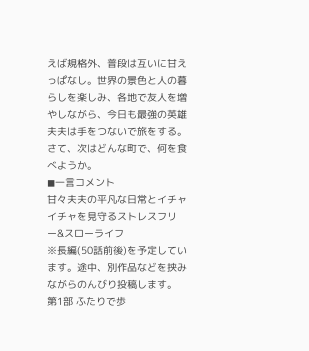えば規格外、普段は互いに甘えっぱなし。世界の景色と人の暮らしを楽しみ、各地で友人を増やしながら、今日も最強の英雄夫夫は手をつないで旅をする。さて、次はどんな町で、何を食べようか。
◼一言コメント
甘々夫夫の平凡な日常とイチャイチャを見守るストレスフリー&スローライフ
※長編(50話前後)を予定しています。途中、別作品などを挟みながらのんびり投稿します。
第1部 ふたりで歩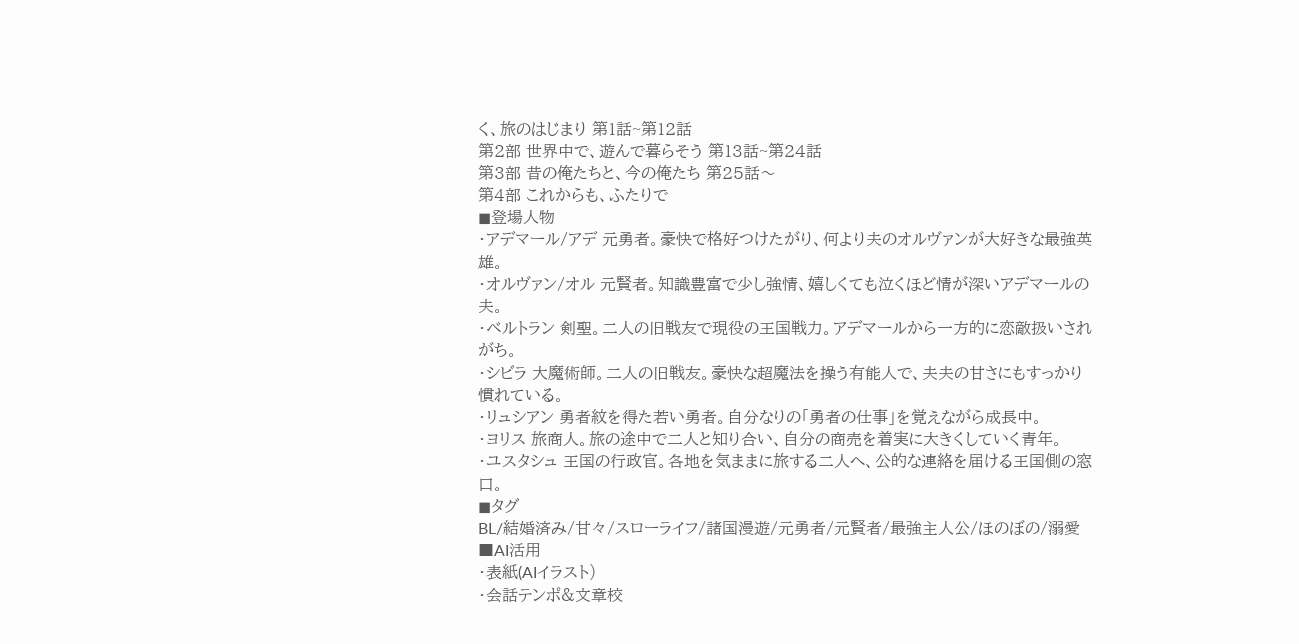く、旅のはじまり 第1話~第12話
第2部 世界中で、遊んで暮らそう 第13話~第24話
第3部 昔の俺たちと、今の俺たち 第25話〜
第4部 これからも、ふたりで
◼登場人物
・アデマール/アデ 元勇者。豪快で格好つけたがり、何より夫のオルヴァンが大好きな最強英雄。
・オルヴァン/オル 元賢者。知識豊富で少し強情、嬉しくても泣くほど情が深いアデマールの夫。
・ベルトラン 剣聖。二人の旧戦友で現役の王国戦力。アデマールから一方的に恋敵扱いされがち。
・シビラ 大魔術師。二人の旧戦友。豪快な超魔法を操う有能人で、夫夫の甘さにもすっかり慣れている。
・リュシアン 勇者紋を得た若い勇者。自分なりの「勇者の仕事」を覚えながら成長中。
・ヨリス 旅商人。旅の途中で二人と知り合い、自分の商売を着実に大きくしていく青年。
・ユスタシュ 王国の行政官。各地を気ままに旅する二人へ、公的な連絡を届ける王国側の窓口。
◼タグ
BL/結婚済み/甘々/スローライフ/諸国漫遊/元勇者/元賢者/最強主人公/ほのぼの/溺愛
■AI活用
・表紙(AIイラスト)
・会話テンポ&文章校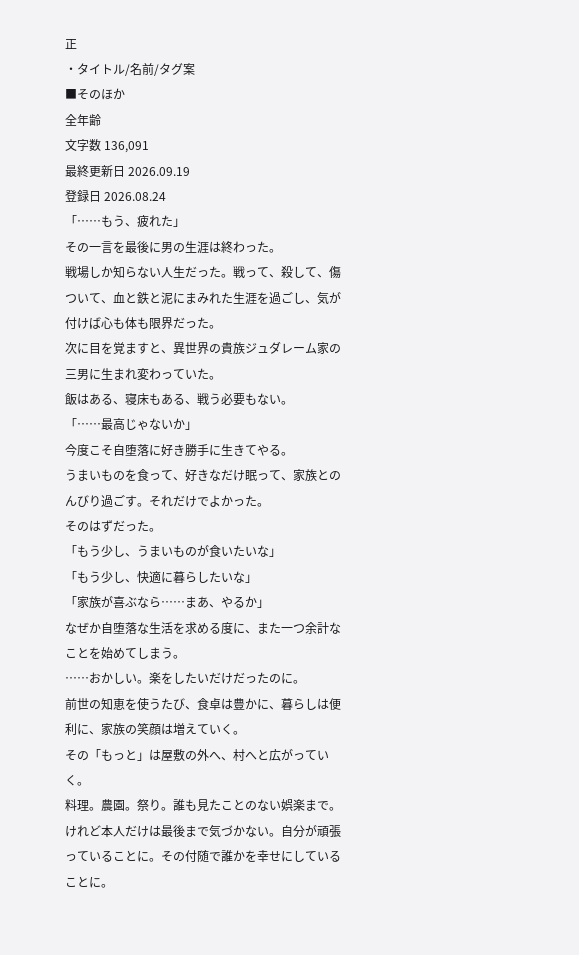正
・タイトル/名前/タグ案
■そのほか
全年齢
文字数 136,091
最終更新日 2026.09.19
登録日 2026.08.24
「……もう、疲れた」
その一言を最後に男の生涯は終わった。
戦場しか知らない人生だった。戦って、殺して、傷ついて、血と鉄と泥にまみれた生涯を過ごし、気が付けば心も体も限界だった。
次に目を覚ますと、異世界の貴族ジュダレーム家の三男に生まれ変わっていた。
飯はある、寝床もある、戦う必要もない。
「……最高じゃないか」
今度こそ自堕落に好き勝手に生きてやる。
うまいものを食って、好きなだけ眠って、家族とのんびり過ごす。それだけでよかった。
そのはずだった。
「もう少し、うまいものが食いたいな」
「もう少し、快適に暮らしたいな」
「家族が喜ぶなら……まあ、やるか」
なぜか自堕落な生活を求める度に、また一つ余計なことを始めてしまう。
……おかしい。楽をしたいだけだったのに。
前世の知恵を使うたび、食卓は豊かに、暮らしは便利に、家族の笑顔は増えていく。
その「もっと」は屋敷の外へ、村へと広がっていく。
料理。農園。祭り。誰も見たことのない娯楽まで。
けれど本人だけは最後まで気づかない。自分が頑張っていることに。その付随で誰かを幸せにしていることに。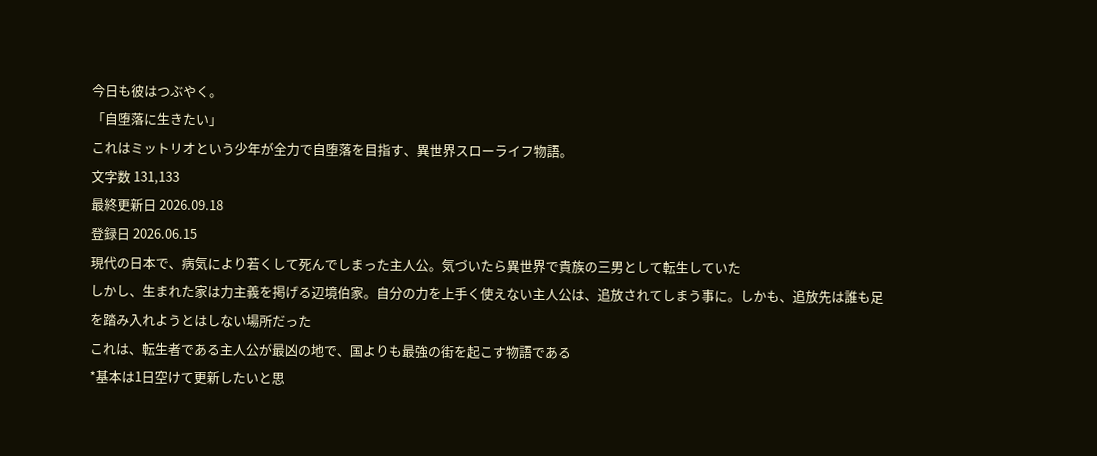今日も彼はつぶやく。
「自堕落に生きたい」
これはミットリオという少年が全力で自堕落を目指す、異世界スローライフ物語。
文字数 131,133
最終更新日 2026.09.18
登録日 2026.06.15
現代の日本で、病気により若くして死んでしまった主人公。気づいたら異世界で貴族の三男として転生していた
しかし、生まれた家は力主義を掲げる辺境伯家。自分の力を上手く使えない主人公は、追放されてしまう事に。しかも、追放先は誰も足を踏み入れようとはしない場所だった
これは、転生者である主人公が最凶の地で、国よりも最強の街を起こす物語である
*基本は1日空けて更新したいと思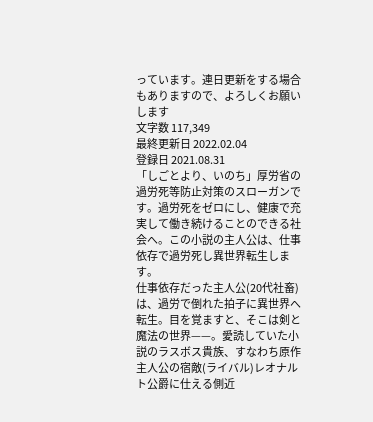っています。連日更新をする場合もありますので、よろしくお願いします
文字数 117,349
最終更新日 2022.02.04
登録日 2021.08.31
「しごとより、いのち」厚労省の過労死等防止対策のスローガンです。過労死をゼロにし、健康で充実して働き続けることのできる社会へ。この小説の主人公は、仕事依存で過労死し異世界転生します。
仕事依存だった主人公(20代社畜)は、過労で倒れた拍子に異世界へ転生。目を覚ますと、そこは剣と魔法の世界——。愛読していた小説のラスボス貴族、すなわち原作主人公の宿敵(ライバル)レオナルト公爵に仕える側近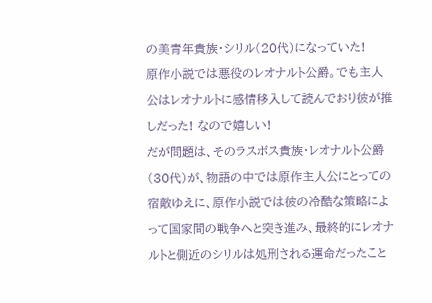の美青年貴族・シリル(20代)になっていた!
原作小説では悪役のレオナルト公爵。でも主人公はレオナルトに感情移入して読んでおり彼が推しだった! なので嬉しい!
だが問題は、そのラスボス貴族・レオナルト公爵(30代)が、物語の中では原作主人公にとっての宿敵ゆえに、原作小説では彼の冷酷な策略によって国家間の戦争へと突き進み、最終的にレオナルトと側近のシリルは処刑される運命だったこと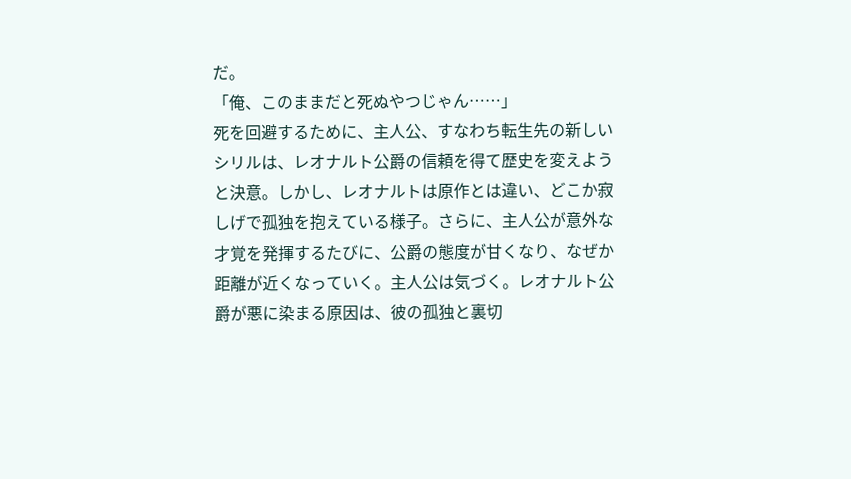だ。
「俺、このままだと死ぬやつじゃん……」
死を回避するために、主人公、すなわち転生先の新しいシリルは、レオナルト公爵の信頼を得て歴史を変えようと決意。しかし、レオナルトは原作とは違い、どこか寂しげで孤独を抱えている様子。さらに、主人公が意外な才覚を発揮するたびに、公爵の態度が甘くなり、なぜか距離が近くなっていく。主人公は気づく。レオナルト公爵が悪に染まる原因は、彼の孤独と裏切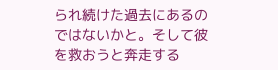られ続けた過去にあるのではないかと。そして彼を救おうと奔走する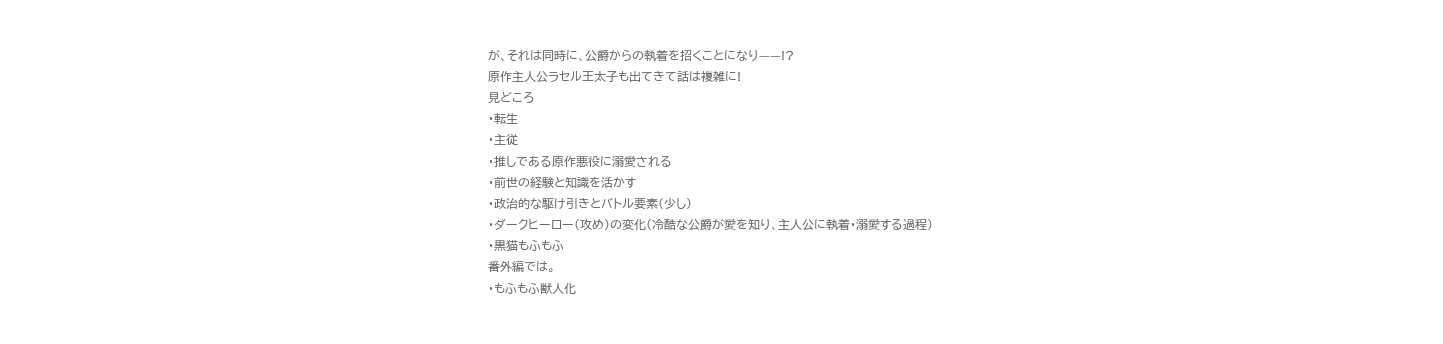が、それは同時に、公爵からの執着を招くことになり——!?
原作主人公ラセル王太子も出てきて話は複雑に!
見どころ
・転生
・主従
・推しである原作悪役に溺愛される
・前世の経験と知識を活かす
・政治的な駆け引きとバトル要素(少し)
・ダークヒーロー(攻め)の変化(冷酷な公爵が愛を知り、主人公に執着・溺愛する過程)
・黒猫もふもふ
番外編では。
・もふもふ獣人化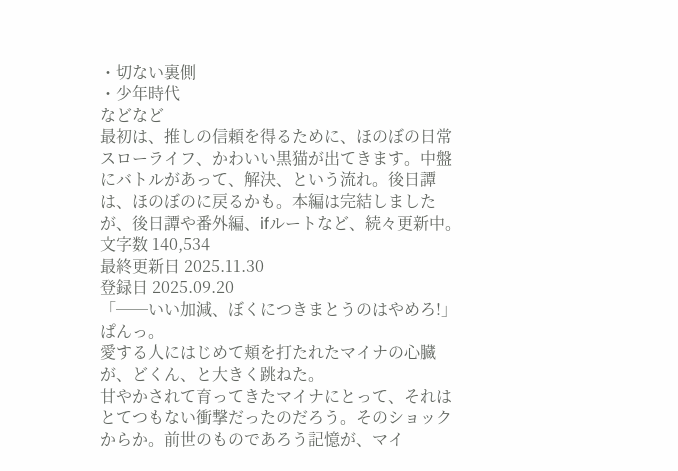・切ない裏側
・少年時代
などなど
最初は、推しの信頼を得るために、ほのぼの日常スローライフ、かわいい黒猫が出てきます。中盤にバトルがあって、解決、という流れ。後日譚は、ほのぼのに戻るかも。本編は完結しましたが、後日譚や番外編、ifルートなど、続々更新中。
文字数 140,534
最終更新日 2025.11.30
登録日 2025.09.20
「──いい加減、ぼくにつきまとうのはやめろ!」
ぱんっ。
愛する人にはじめて頬を打たれたマイナの心臓が、どくん、と大きく跳ねた。
甘やかされて育ってきたマイナにとって、それはとてつもない衝撃だったのだろう。そのショックからか。前世のものであろう記憶が、マイ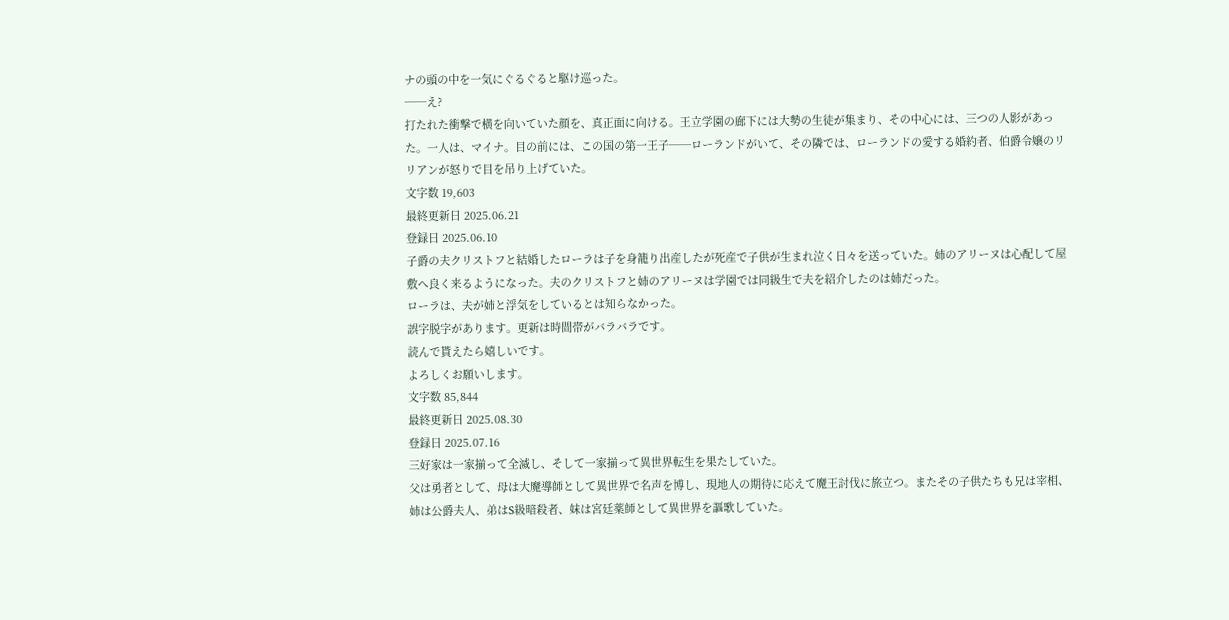ナの頭の中を一気にぐるぐると駆け巡った。
──え?
打たれた衝撃で横を向いていた顔を、真正面に向ける。王立学園の廊下には大勢の生徒が集まり、その中心には、三つの人影があった。一人は、マイナ。目の前には、この国の第一王子──ローランドがいて、その隣では、ローランドの愛する婚約者、伯爵令嬢のリリアンが怒りで目を吊り上げていた。
文字数 19,603
最終更新日 2025.06.21
登録日 2025.06.10
子爵の夫クリストフと結婚したローラは子を身籠り出産したが死産で子供が生まれ泣く日々を送っていた。姉のアリーヌは心配して屋敷へ良く来るようになった。夫のクリストフと姉のアリーヌは学園では同級生で夫を紹介したのは姉だった。
ローラは、夫が姉と浮気をしているとは知らなかった。
誤字脱字があります。更新は時間帯がバラバラです。
読んで貰えたら嬉しいです。
よろしくお願いします。
文字数 85,844
最終更新日 2025.08.30
登録日 2025.07.16
三好家は一家揃って全滅し、そして一家揃って異世界転生を果たしていた。
父は勇者として、母は大魔導師として異世界で名声を博し、現地人の期待に応えて魔王討伐に旅立つ。またその子供たちも兄は宰相、姉は公爵夫人、弟はS級暗殺者、妹は宮廷薬師として異世界を謳歌していた。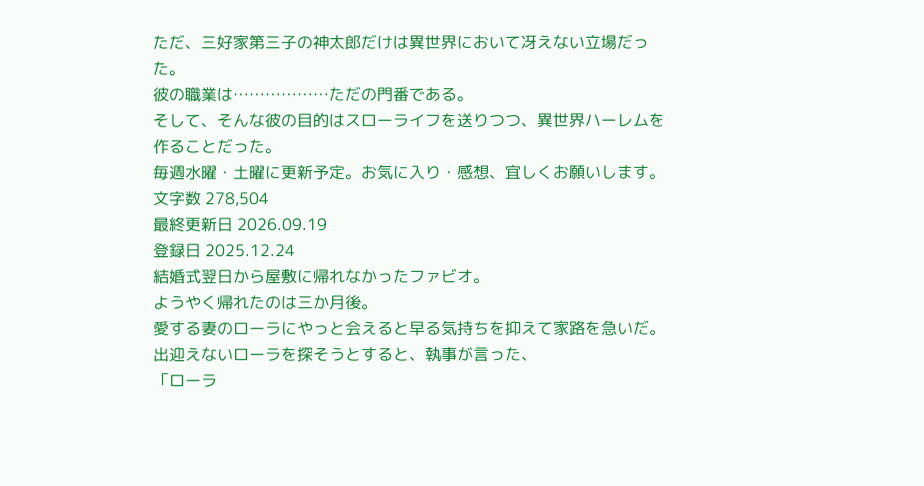ただ、三好家第三子の神太郎だけは異世界において冴えない立場だった。
彼の職業は………………ただの門番である。
そして、そんな彼の目的はスローライフを送りつつ、異世界ハーレムを作ることだった。
毎週水曜・土曜に更新予定。お気に入り・感想、宜しくお願いします。
文字数 278,504
最終更新日 2026.09.19
登録日 2025.12.24
結婚式翌日から屋敷に帰れなかったファビオ。
ようやく帰れたのは三か月後。
愛する妻のローラにやっと会えると早る気持ちを抑えて家路を急いだ。
出迎えないローラを探そうとすると、執事が言った、
「ローラ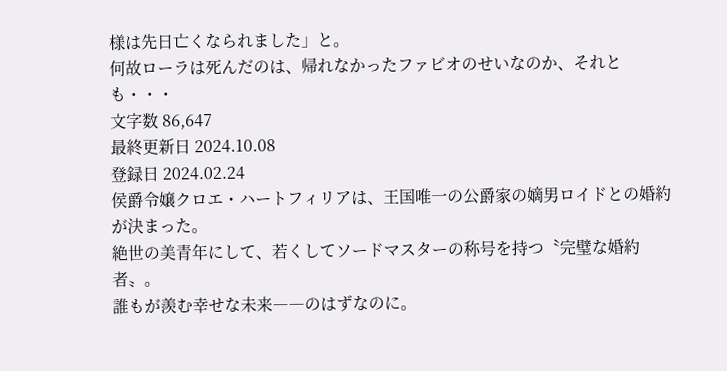様は先日亡くなられました」と。
何故ローラは死んだのは、帰れなかったファビオのせいなのか、それとも・・・
文字数 86,647
最終更新日 2024.10.08
登録日 2024.02.24
侯爵令嬢クロエ・ハートフィリアは、王国唯一の公爵家の嫡男ロイドとの婚約が決まった。
絶世の美青年にして、若くしてソードマスターの称号を持つ〝完璧な婚約者〟。
誰もが羨む幸せな未来――のはずなのに。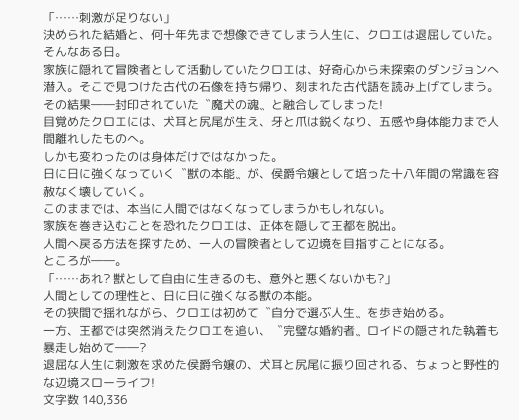「……刺激が足りない」
決められた結婚と、何十年先まで想像できてしまう人生に、クロエは退屈していた。
そんなある日。
家族に隠れて冒険者として活動していたクロエは、好奇心から未探索のダンジョンへ潜入。そこで見つけた古代の石像を持ち帰り、刻まれた古代語を読み上げてしまう。
その結果――封印されていた〝魔犬の魂〟と融合してしまった!
目覚めたクロエには、犬耳と尻尾が生え、牙と爪は鋭くなり、五感や身体能力まで人間離れしたものへ。
しかも変わったのは身体だけではなかった。
日に日に強くなっていく〝獣の本能〟が、侯爵令嬢として培った十八年間の常識を容赦なく壊していく。
このままでは、本当に人間ではなくなってしまうかもしれない。
家族を巻き込むことを恐れたクロエは、正体を隠して王都を脱出。
人間へ戻る方法を探すため、一人の冒険者として辺境を目指すことになる。
ところが――。
「……あれ? 獣として自由に生きるのも、意外と悪くないかも?」
人間としての理性と、日に日に強くなる獣の本能。
その狭間で揺れながら、クロエは初めて〝自分で選ぶ人生〟を歩き始める。
一方、王都では突然消えたクロエを追い、〝完璧な婚約者〟ロイドの隠された執着も暴走し始めて――?
退屈な人生に刺激を求めた侯爵令嬢の、犬耳と尻尾に振り回される、ちょっと野性的な辺境スローライフ!
文字数 140,336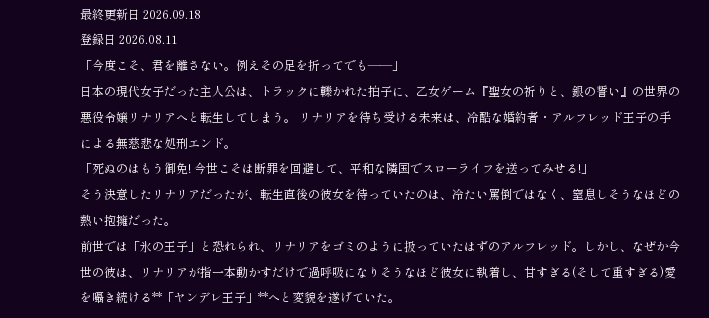最終更新日 2026.09.18
登録日 2026.08.11
「今度こそ、君を離さない。例えその足を折ってでも——」
日本の現代女子だった主人公は、トラックに轢かれた拍子に、乙女ゲーム『聖女の祈りと、銀の誓い』の世界の悪役令嬢リナリアへと転生してしまう。 リナリアを待ち受ける未来は、冷酷な婚約者・アルフレッド王子の手による無慈悲な処刑エンド。
「死ぬのはもう御免! 今世こそは断罪を回避して、平和な隣国でスローライフを送ってみせる!」
そう決意したリナリアだったが、転生直後の彼女を待っていたのは、冷たい罵倒ではなく、窒息しそうなほどの熱い抱擁だった。
前世では「氷の王子」と恐れられ、リナリアをゴミのように扱っていたはずのアルフレッド。しかし、なぜか今世の彼は、リナリアが指一本動かすだけで過呼吸になりそうなほど彼女に執着し、甘すぎる(そして重すぎる)愛を囁き続ける**「ヤンデレ王子」**へと変貌を遂げていた。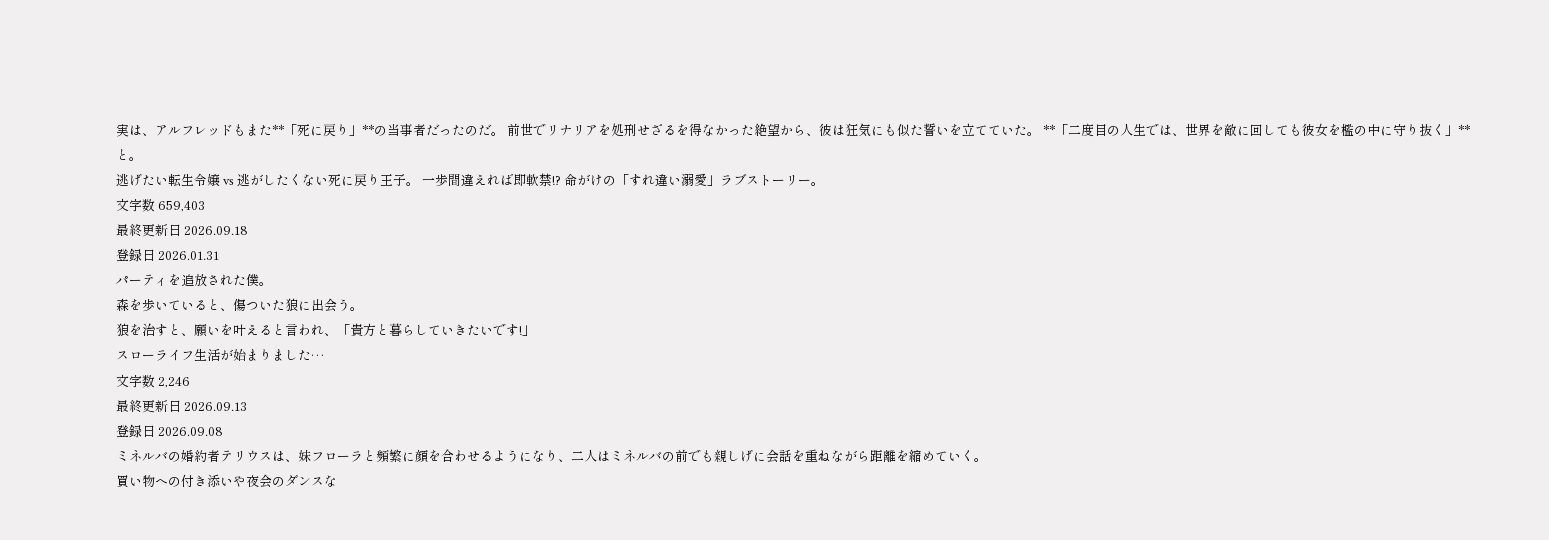実は、アルフレッドもまた**「死に戻り」**の当事者だったのだ。 前世でリナリアを処刑せざるを得なかった絶望から、彼は狂気にも似た誓いを立てていた。 **「二度目の人生では、世界を敵に回しても彼女を檻の中に守り抜く」**と。
逃げたい転生令嬢 vs 逃がしたくない死に戻り王子。 一歩間違えれば即軟禁!? 命がけの「すれ違い溺愛」ラブストーリー。
文字数 659,403
最終更新日 2026.09.18
登録日 2026.01.31
パーティを追放された僕。
森を歩いていると、傷ついた狼に出会う。
狼を治すと、願いを叶えると言われ、「貴方と暮らしていきたいです!」
スローライフ生活が始まりました…
文字数 2,246
最終更新日 2026.09.13
登録日 2026.09.08
ミネルバの婚約者テリウスは、妹フローラと頻繁に顔を合わせるようになり、二人はミネルバの前でも親しげに会話を重ねながら距離を縮めていく。
買い物への付き添いや夜会のダンスな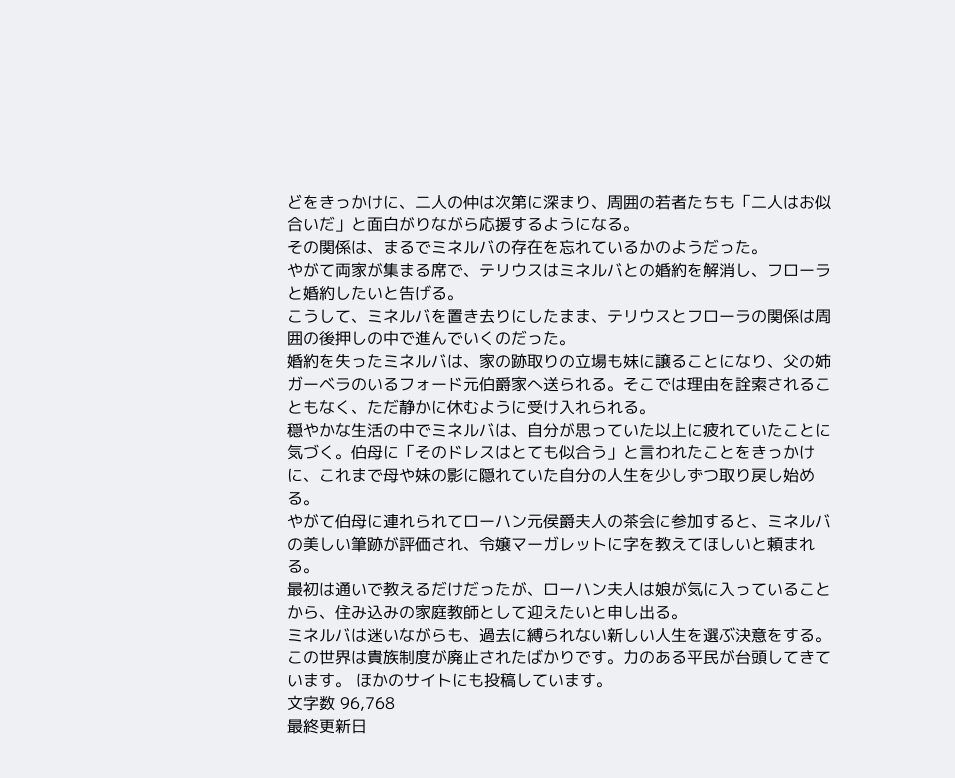どをきっかけに、二人の仲は次第に深まり、周囲の若者たちも「二人はお似合いだ」と面白がりながら応援するようになる。
その関係は、まるでミネルバの存在を忘れているかのようだった。
やがて両家が集まる席で、テリウスはミネルバとの婚約を解消し、フローラと婚約したいと告げる。
こうして、ミネルバを置き去りにしたまま、テリウスとフローラの関係は周囲の後押しの中で進んでいくのだった。
婚約を失ったミネルバは、家の跡取りの立場も妹に譲ることになり、父の姉ガーベラのいるフォード元伯爵家へ送られる。そこでは理由を詮索されることもなく、ただ静かに休むように受け入れられる。
穏やかな生活の中でミネルバは、自分が思っていた以上に疲れていたことに気づく。伯母に「そのドレスはとても似合う」と言われたことをきっかけに、これまで母や妹の影に隠れていた自分の人生を少しずつ取り戻し始める。
やがて伯母に連れられてローハン元侯爵夫人の茶会に参加すると、ミネルバの美しい筆跡が評価され、令嬢マーガレットに字を教えてほしいと頼まれる。
最初は通いで教えるだけだったが、ローハン夫人は娘が気に入っていることから、住み込みの家庭教師として迎えたいと申し出る。
ミネルバは迷いながらも、過去に縛られない新しい人生を選ぶ決意をする。
この世界は貴族制度が廃止されたばかりです。力のある平民が台頭してきています。 ほかのサイトにも投稿しています。
文字数 96,768
最終更新日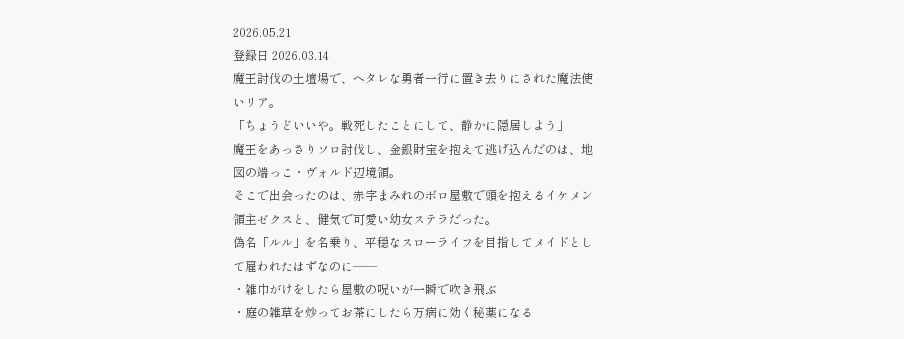2026.05.21
登録日 2026.03.14
魔王討伐の土壇場で、ヘタレな勇者一行に置き去りにされた魔法使いリア。
「ちょうどいいや。戦死したことにして、静かに隠居しよう」
魔王をあっさりソロ討伐し、金銀財宝を抱えて逃げ込んだのは、地図の端っこ・ヴォルド辺境領。
そこで出会ったのは、赤字まみれのボロ屋敷で頭を抱えるイケメン領主ゼクスと、健気で可愛い幼女ステラだった。
偽名「ルル」を名乗り、平穏なスローライフを目指してメイドとして雇われたはずなのに――
・雑巾がけをしたら屋敷の呪いが一瞬で吹き飛ぶ
・庭の雑草を炒ってお茶にしたら万病に効く秘薬になる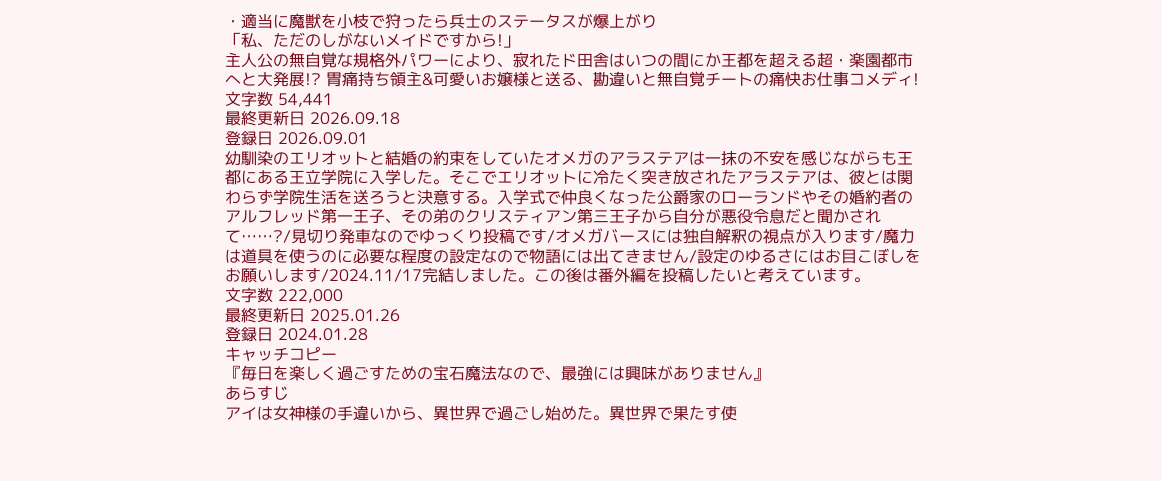・適当に魔獣を小枝で狩ったら兵士のステータスが爆上がり
「私、ただのしがないメイドですから!」
主人公の無自覚な規格外パワーにより、寂れたド田舎はいつの間にか王都を超える超・楽園都市へと大発展!? 胃痛持ち領主&可愛いお嬢様と送る、勘違いと無自覚チートの痛快お仕事コメディ!
文字数 54,441
最終更新日 2026.09.18
登録日 2026.09.01
幼馴染のエリオットと結婚の約束をしていたオメガのアラステアは一抹の不安を感じながらも王都にある王立学院に入学した。そこでエリオットに冷たく突き放されたアラステアは、彼とは関わらず学院生活を送ろうと決意する。入学式で仲良くなった公爵家のローランドやその婚約者のアルフレッド第一王子、その弟のクリスティアン第三王子から自分が悪役令息だと聞かされて……?/見切り発車なのでゆっくり投稿です/オメガバースには独自解釈の視点が入ります/魔力は道具を使うのに必要な程度の設定なので物語には出てきません/設定のゆるさにはお目こぼしをお願いします/2024.11/17完結しました。この後は番外編を投稿したいと考えています。
文字数 222,000
最終更新日 2025.01.26
登録日 2024.01.28
キャッチコピー
『毎日を楽しく過ごすための宝石魔法なので、最強には興味がありません』
あらすじ
アイは女神様の手違いから、異世界で過ごし始めた。異世界で果たす使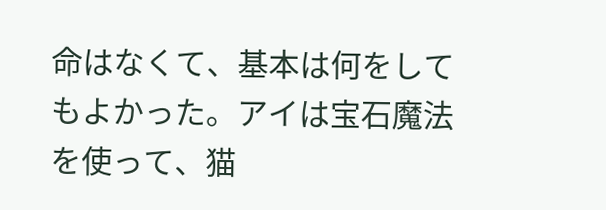命はなくて、基本は何をしてもよかった。アイは宝石魔法を使って、猫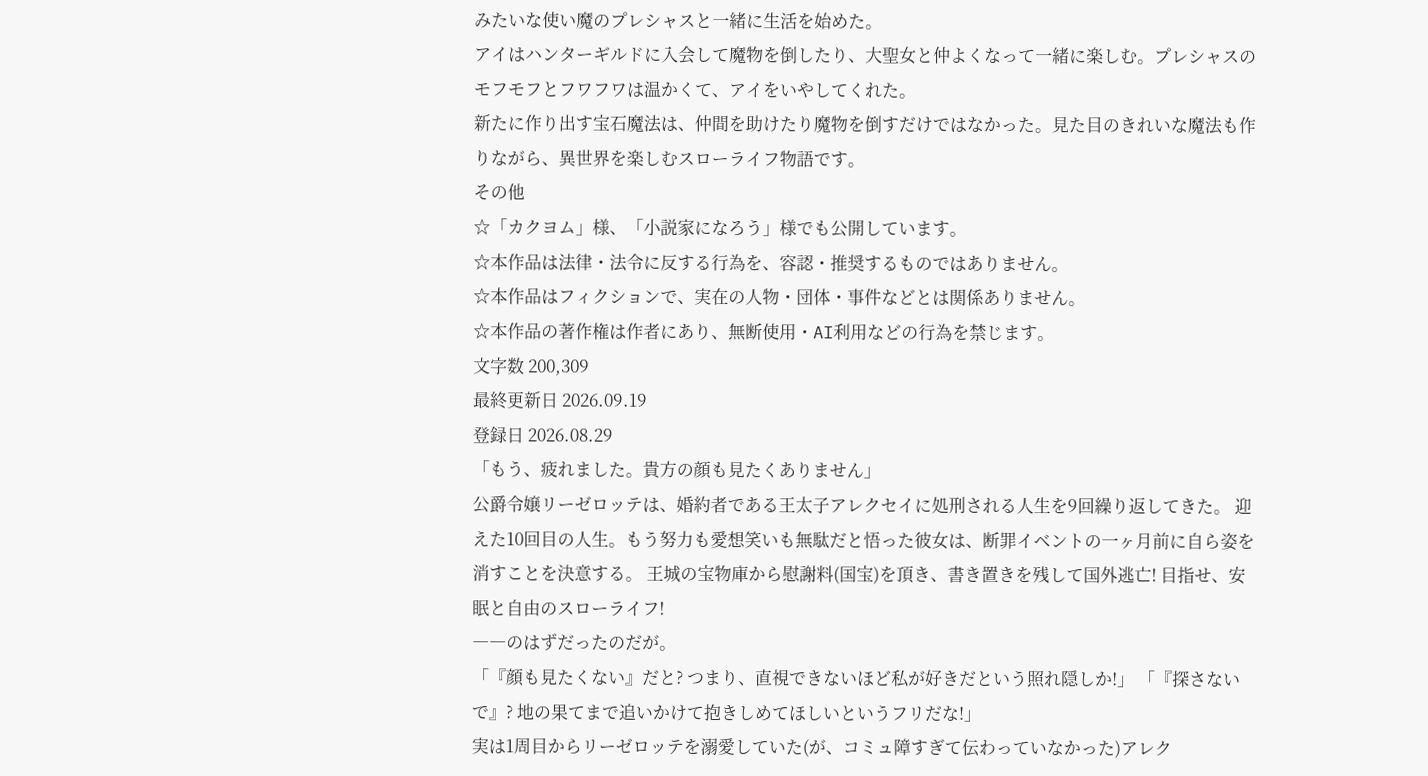みたいな使い魔のプレシャスと一緒に生活を始めた。
アイはハンターギルドに入会して魔物を倒したり、大聖女と仲よくなって一緒に楽しむ。プレシャスのモフモフとフワフワは温かくて、アイをいやしてくれた。
新たに作り出す宝石魔法は、仲間を助けたり魔物を倒すだけではなかった。見た目のきれいな魔法も作りながら、異世界を楽しむスローライフ物語です。
その他
☆「カクヨム」様、「小説家になろう」様でも公開しています。
☆本作品は法律・法令に反する行為を、容認・推奨するものではありません。
☆本作品はフィクションで、実在の人物・団体・事件などとは関係ありません。
☆本作品の著作権は作者にあり、無断使用・AI利用などの行為を禁じます。
文字数 200,309
最終更新日 2026.09.19
登録日 2026.08.29
「もう、疲れました。貴方の顔も見たくありません」
公爵令嬢リーゼロッテは、婚約者である王太子アレクセイに処刑される人生を9回繰り返してきた。 迎えた10回目の人生。もう努力も愛想笑いも無駄だと悟った彼女は、断罪イベントの一ヶ月前に自ら姿を消すことを決意する。 王城の宝物庫から慰謝料(国宝)を頂き、書き置きを残して国外逃亡! 目指せ、安眠と自由のスローライフ!
――のはずだったのだが。
「『顔も見たくない』だと? つまり、直視できないほど私が好きだという照れ隠しか!」 「『探さないで』? 地の果てまで追いかけて抱きしめてほしいというフリだな!」
実は1周目からリーゼロッテを溺愛していた(が、コミュ障すぎて伝わっていなかった)アレク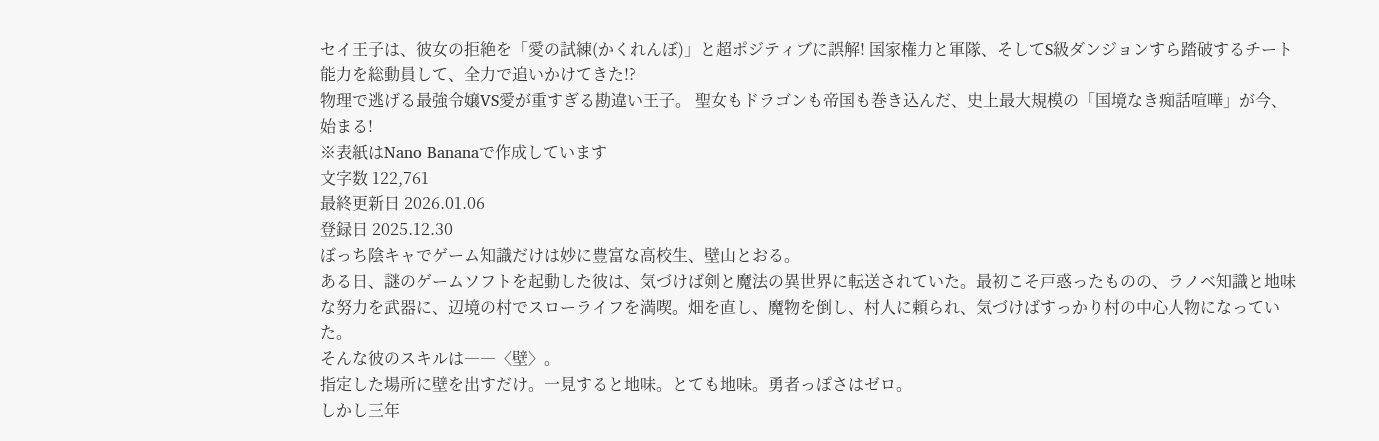セイ王子は、彼女の拒絶を「愛の試練(かくれんぼ)」と超ポジティブに誤解! 国家権力と軍隊、そしてS級ダンジョンすら踏破するチート能力を総動員して、全力で追いかけてきた!?
物理で逃げる最強令嬢VS愛が重すぎる勘違い王子。 聖女もドラゴンも帝国も巻き込んだ、史上最大規模の「国境なき痴話喧嘩」が今、始まる!
※表紙はNano Bananaで作成しています
文字数 122,761
最終更新日 2026.01.06
登録日 2025.12.30
ぼっち陰キャでゲーム知識だけは妙に豊富な高校生、壁山とおる。
ある日、謎のゲームソフトを起動した彼は、気づけば剣と魔法の異世界に転送されていた。最初こそ戸惑ったものの、ラノベ知識と地味な努力を武器に、辺境の村でスローライフを満喫。畑を直し、魔物を倒し、村人に頼られ、気づけばすっかり村の中心人物になっていた。
そんな彼のスキルは――〈壁〉。
指定した場所に壁を出すだけ。一見すると地味。とても地味。勇者っぽさはゼロ。
しかし三年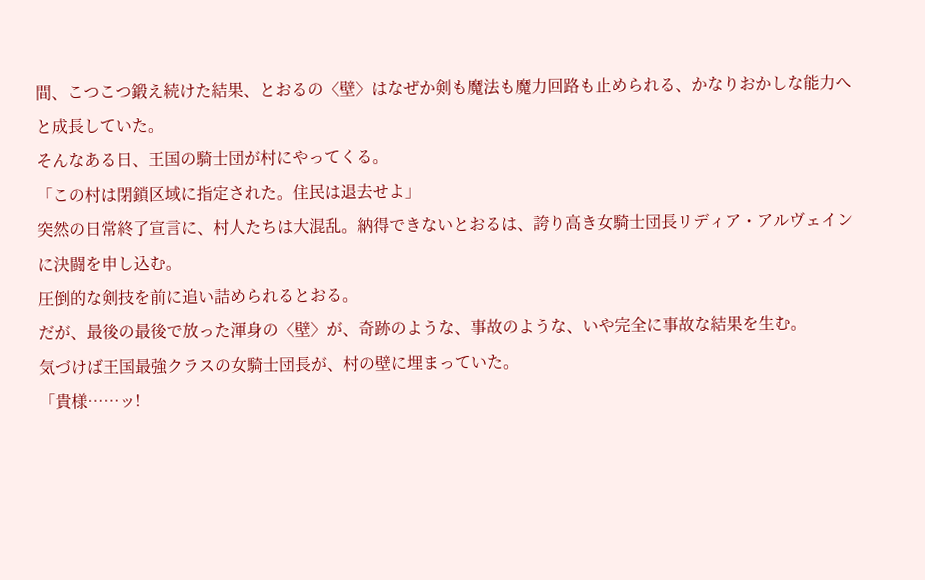間、こつこつ鍛え続けた結果、とおるの〈壁〉はなぜか剣も魔法も魔力回路も止められる、かなりおかしな能力へと成長していた。
そんなある日、王国の騎士団が村にやってくる。
「この村は閉鎖区域に指定された。住民は退去せよ」
突然の日常終了宣言に、村人たちは大混乱。納得できないとおるは、誇り高き女騎士団長リディア・アルヴェインに決闘を申し込む。
圧倒的な剣技を前に追い詰められるとおる。
だが、最後の最後で放った渾身の〈壁〉が、奇跡のような、事故のような、いや完全に事故な結果を生む。
気づけば王国最強クラスの女騎士団長が、村の壁に埋まっていた。
「貴様……ッ!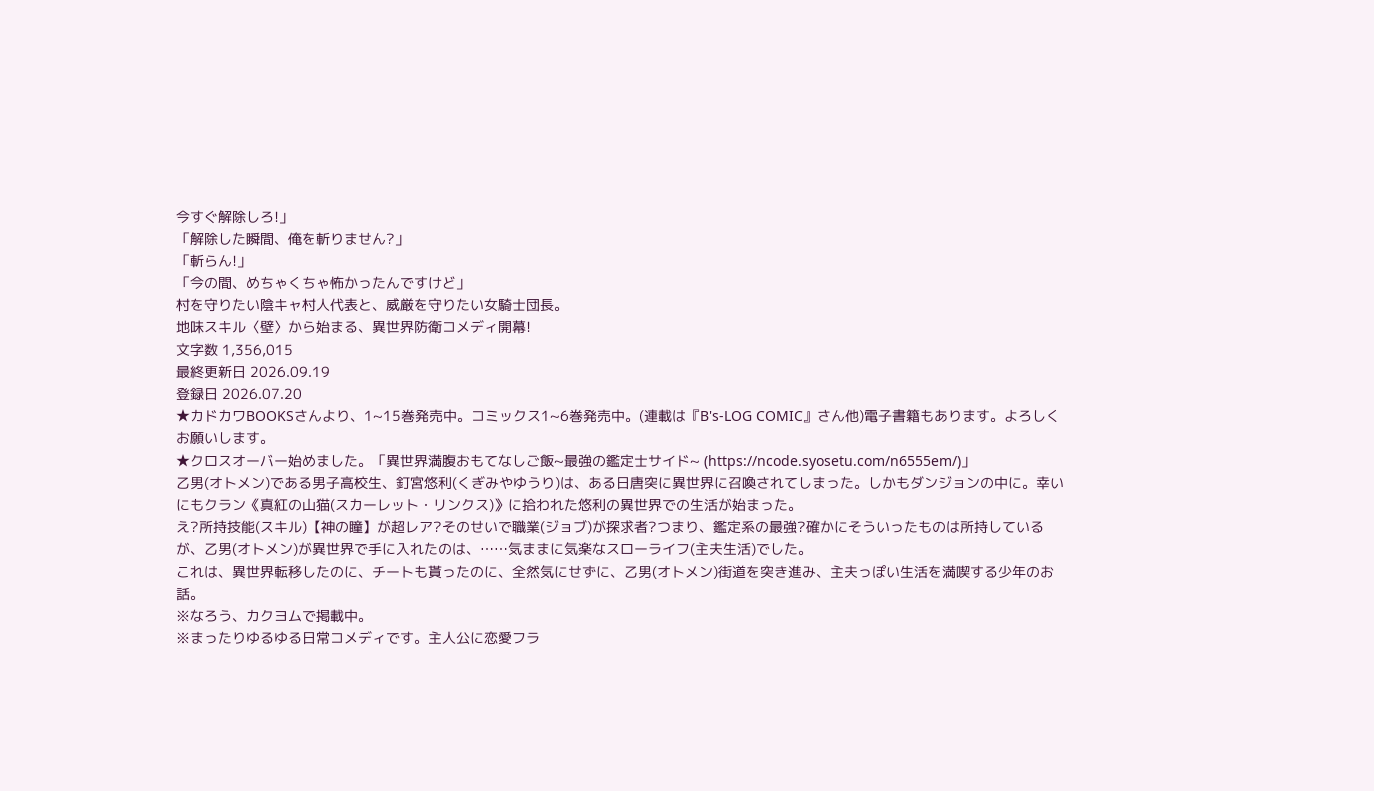今すぐ解除しろ!」
「解除した瞬間、俺を斬りません?」
「斬らん!」
「今の間、めちゃくちゃ怖かったんですけど」
村を守りたい陰キャ村人代表と、威厳を守りたい女騎士団長。
地味スキル〈壁〉から始まる、異世界防衛コメディ開幕!
文字数 1,356,015
最終更新日 2026.09.19
登録日 2026.07.20
★カドカワBOOKSさんより、1~15巻発売中。コミックス1~6巻発売中。(連載は『B's-LOG COMIC』さん他)電子書籍もあります。よろしくお願いします。
★クロスオーバー始めました。「異世界満腹おもてなしご飯~最強の鑑定士サイド~ (https://ncode.syosetu.com/n6555em/)」
乙男(オトメン)である男子高校生、釘宮悠利(くぎみやゆうり)は、ある日唐突に異世界に召喚されてしまった。しかもダンジョンの中に。幸いにもクラン《真紅の山猫(スカーレット・リンクス)》に拾われた悠利の異世界での生活が始まった。
え?所持技能(スキル)【神の瞳】が超レア?そのせいで職業(ジョブ)が探求者?つまり、鑑定系の最強?確かにそういったものは所持しているが、乙男(オトメン)が異世界で手に入れたのは、……気ままに気楽なスローライフ(主夫生活)でした。
これは、異世界転移したのに、チートも貰ったのに、全然気にせずに、乙男(オトメン)街道を突き進み、主夫っぽい生活を満喫する少年のお話。
※なろう、カクヨムで掲載中。
※まったりゆるゆる日常コメディです。主人公に恋愛フラ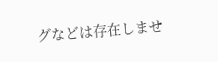グなどは存在しませ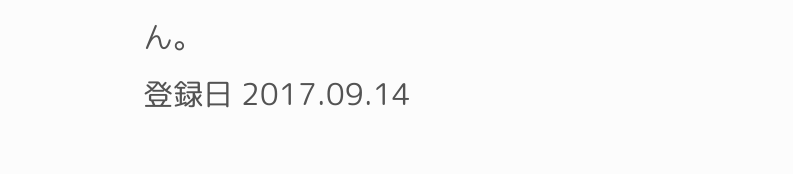ん。
登録日 2017.09.14